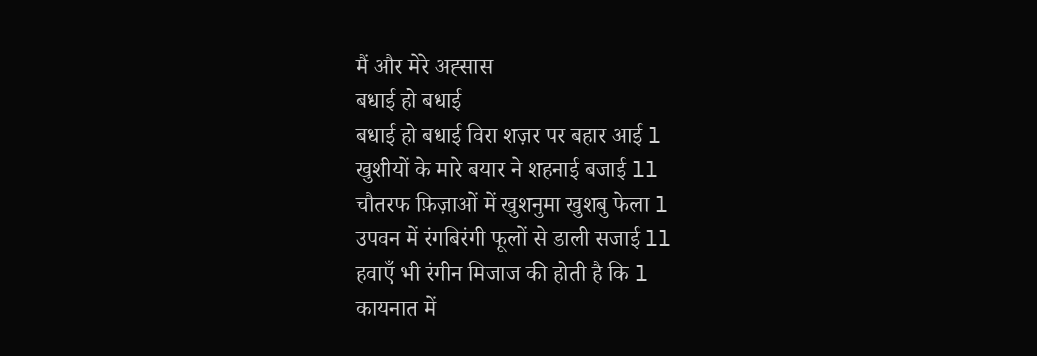मैं और मेरे अह्सास
बधाई हो बधाई
बधाई हो बधाई विरा शज़र पर बहार आई l
खुशीयों के मारे बयार ने शहनाई बजाई ll
चौतरफ फ़िज़ाओं में खुशनुमा खुशबु फेला l
उपवन में रंगबिरंगी फूलों से डाली सजाई ll
हवाएँ भी रंगीन मिजाज की होती है कि l
कायनात में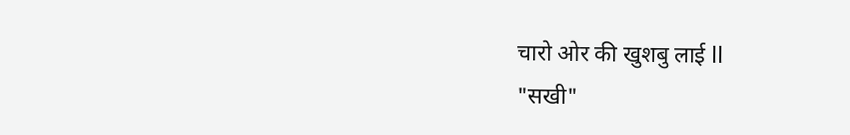चारो ओर की खुशबु लाई ll
"सखी"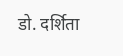डो. दर्शिता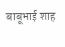बाबूभाई शाह